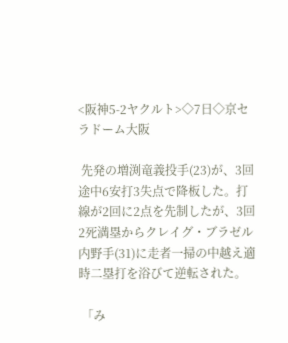<阪神5-2ヤクルト>◇7日◇京セラドーム大阪

 先発の増渕竜義投手(23)が、3回途中6安打3失点で降板した。打線が2回に2点を先制したが、3回2死満塁からクレイグ・ブラゼル内野手(31)に走者一掃の中越え適時二塁打を浴びて逆転された。

 「み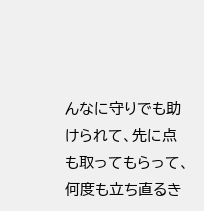んなに守りでも助けられて、先に点も取ってもらって、何度も立ち直るき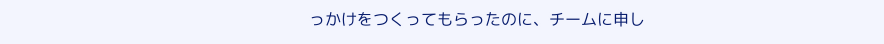っかけをつくってもらったのに、チームに申し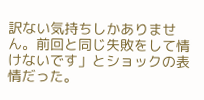訳ない気持ちしかありません。前回と同じ失敗をして情けないです」とショックの表情だった。